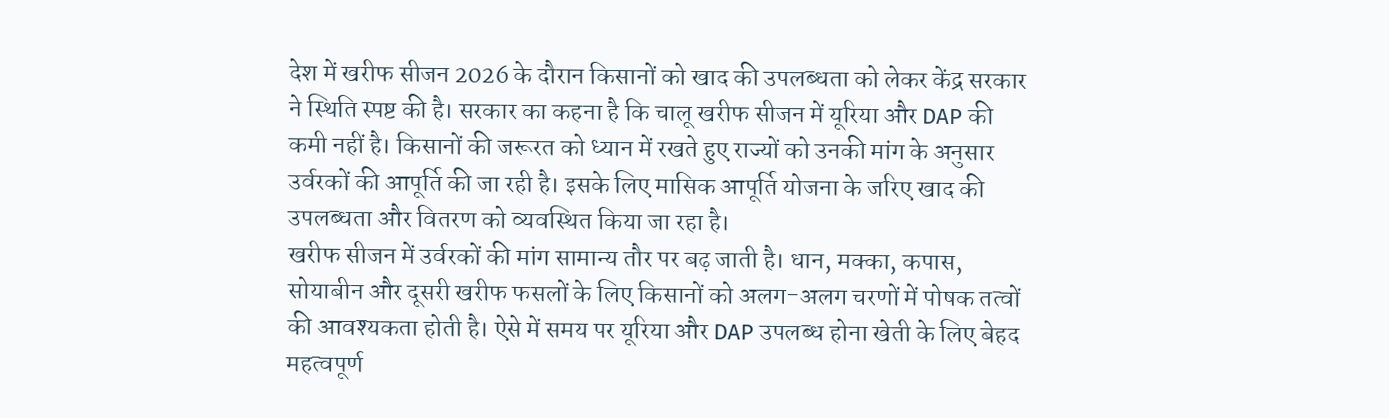देश में खरीफ सीजन 2026 के दौरान किसानों को खाद की उपलब्धता को लेकर केंद्र सरकार ने स्थिति स्पष्ट की है। सरकार का कहना है कि चालू खरीफ सीजन में यूरिया और DAP की कमी नहीं है। किसानों की जरूरत को ध्यान में रखते हुए राज्यों को उनकी मांग के अनुसार उर्वरकों की आपूर्ति की जा रही है। इसके लिए मासिक आपूर्ति योजना के जरिए खाद की उपलब्धता और वितरण को व्यवस्थित किया जा रहा है।
खरीफ सीजन में उर्वरकों की मांग सामान्य तौर पर बढ़ जाती है। धान, मक्का, कपास, सोयाबीन और दूसरी खरीफ फसलों के लिए किसानों को अलग-अलग चरणों में पोषक तत्वों की आवश्यकता होती है। ऐसे में समय पर यूरिया और DAP उपलब्ध होना खेती के लिए बेहद महत्वपूर्ण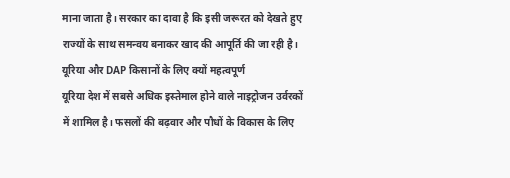माना जाता है। सरकार का दावा है कि इसी जरूरत को देखते हुए राज्यों के साथ समन्वय बनाकर खाद की आपूर्ति की जा रही है।
यूरिया और DAP किसानों के लिए क्यों महत्वपूर्ण
यूरिया देश में सबसे अधिक इस्तेमाल होने वाले नाइट्रोजन उर्वरकों में शामिल है। फसलों की बढ़वार और पौधों के विकास के लिए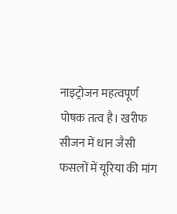नाइट्रोजन महत्वपूर्ण पोषक तत्व है। खरीफ सीजन में धान जैसी फसलों में यूरिया की मांग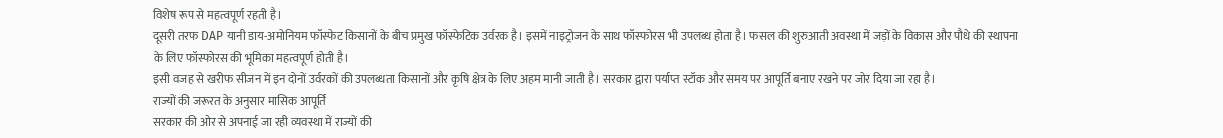विशेष रूप से महत्वपूर्ण रहती है।
दूसरी तरफ DAP यानी डाय-अमोनियम फॉस्फेट किसानों के बीच प्रमुख फॉस्फेटिक उर्वरक है। इसमें नाइट्रोजन के साथ फॉस्फोरस भी उपलब्ध होता है। फसल की शुरुआती अवस्था में जड़ों के विकास और पौधे की स्थापना के लिए फॉस्फोरस की भूमिका महत्वपूर्ण होती है।
इसी वजह से खरीफ सीजन में इन दोनों उर्वरकों की उपलब्धता किसानों और कृषि क्षेत्र के लिए अहम मानी जाती है। सरकार द्वारा पर्याप्त स्टॉक और समय पर आपूर्ति बनाए रखने पर जोर दिया जा रहा है।
राज्यों की जरूरत के अनुसार मासिक आपूर्ति
सरकार की ओर से अपनाई जा रही व्यवस्था में राज्यों की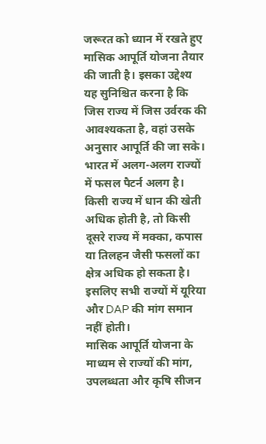जरूरत को ध्यान में रखते हुए मासिक आपूर्ति योजना तैयार की जाती है। इसका उद्देश्य यह सुनिश्चित करना है कि जिस राज्य में जिस उर्वरक की आवश्यकता है, वहां उसके अनुसार आपूर्ति की जा सके।
भारत में अलग-अलग राज्यों में फसल पैटर्न अलग है। किसी राज्य में धान की खेती अधिक होती है, तो किसी दूसरे राज्य में मक्का, कपास या तिलहन जैसी फसलों का क्षेत्र अधिक हो सकता है। इसलिए सभी राज्यों में यूरिया और DAP की मांग समान नहीं होती।
मासिक आपूर्ति योजना के माध्यम से राज्यों की मांग, उपलब्धता और कृषि सीजन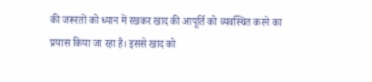की जरूरतों को ध्यान में रखकर खाद की आपूर्ति को व्यवस्थित करने का प्रयास किया जा रहा है। इससे खाद को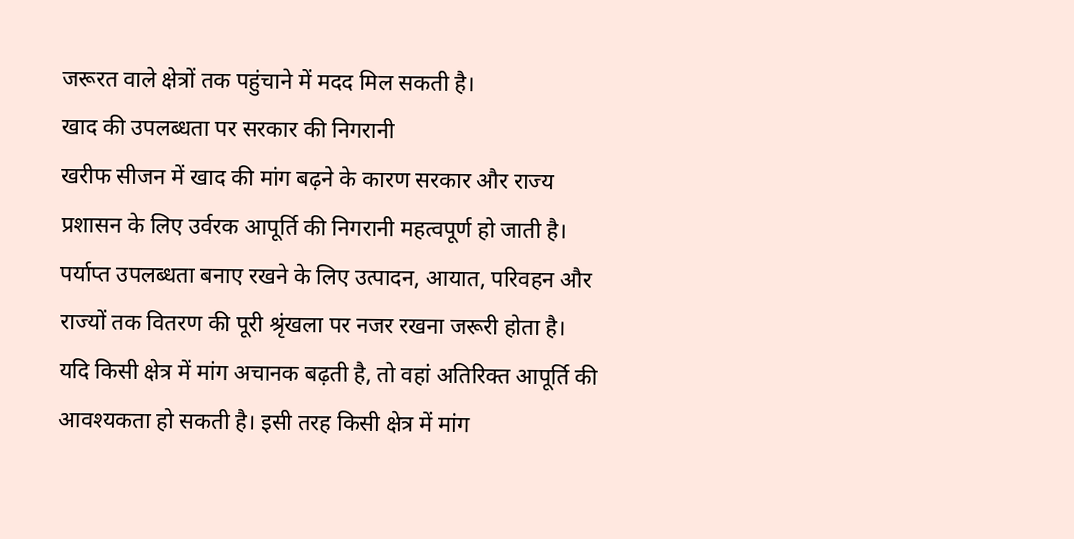जरूरत वाले क्षेत्रों तक पहुंचाने में मदद मिल सकती है।
खाद की उपलब्धता पर सरकार की निगरानी
खरीफ सीजन में खाद की मांग बढ़ने के कारण सरकार और राज्य प्रशासन के लिए उर्वरक आपूर्ति की निगरानी महत्वपूर्ण हो जाती है। पर्याप्त उपलब्धता बनाए रखने के लिए उत्पादन, आयात, परिवहन और राज्यों तक वितरण की पूरी श्रृंखला पर नजर रखना जरूरी होता है।
यदि किसी क्षेत्र में मांग अचानक बढ़ती है, तो वहां अतिरिक्त आपूर्ति की आवश्यकता हो सकती है। इसी तरह किसी क्षेत्र में मांग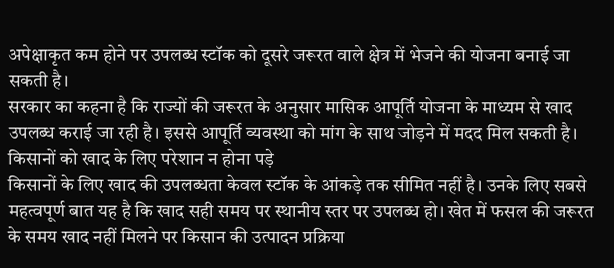अपेक्षाकृत कम होने पर उपलब्ध स्टॉक को दूसरे जरूरत वाले क्षेत्र में भेजने की योजना बनाई जा सकती है।
सरकार का कहना है कि राज्यों की जरूरत के अनुसार मासिक आपूर्ति योजना के माध्यम से खाद उपलब्ध कराई जा रही है। इससे आपूर्ति व्यवस्था को मांग के साथ जोड़ने में मदद मिल सकती है।
किसानों को खाद के लिए परेशान न होना पड़े
किसानों के लिए खाद की उपलब्धता केवल स्टॉक के आंकड़े तक सीमित नहीं है। उनके लिए सबसे महत्वपूर्ण बात यह है कि खाद सही समय पर स्थानीय स्तर पर उपलब्ध हो। खेत में फसल की जरूरत के समय खाद नहीं मिलने पर किसान की उत्पादन प्रक्रिया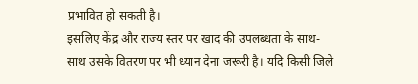प्रभावित हो सकती है।
इसलिए केंद्र और राज्य स्तर पर खाद की उपलब्धता के साथ-साथ उसके वितरण पर भी ध्यान देना जरूरी है। यदि किसी जिले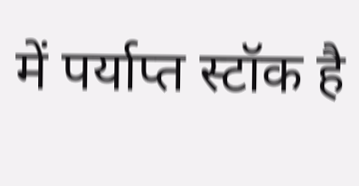में पर्याप्त स्टॉक है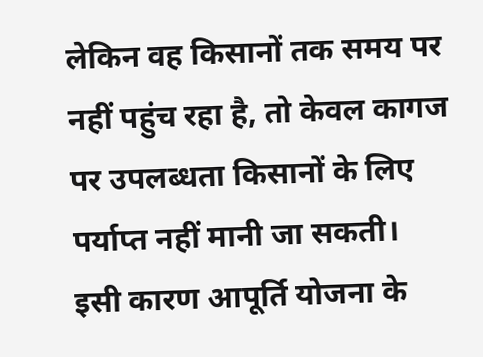लेकिन वह किसानों तक समय पर नहीं पहुंच रहा है, तो केवल कागज पर उपलब्धता किसानों के लिए पर्याप्त नहीं मानी जा सकती।
इसी कारण आपूर्ति योजना के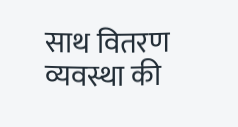साथ वितरण व्यवस्था की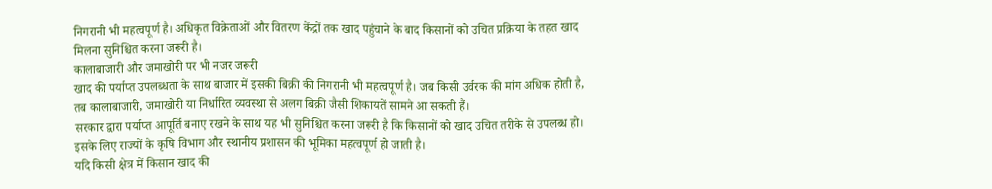निगरानी भी महत्वपूर्ण है। अधिकृत विक्रेताओं और वितरण केंद्रों तक खाद पहुंचाने के बाद किसानों को उचित प्रक्रिया के तहत खाद मिलना सुनिश्चित करना जरूरी है।
कालाबाजारी और जमाखोरी पर भी नजर जरूरी
खाद की पर्याप्त उपलब्धता के साथ बाजार में इसकी बिक्री की निगरानी भी महत्वपूर्ण है। जब किसी उर्वरक की मांग अधिक होती है, तब कालाबाजारी, जमाखोरी या निर्धारित व्यवस्था से अलग बिक्री जैसी शिकायतें सामने आ सकती हैं।
सरकार द्वारा पर्याप्त आपूर्ति बनाए रखने के साथ यह भी सुनिश्चित करना जरूरी है कि किसानों को खाद उचित तरीके से उपलब्ध हो। इसके लिए राज्यों के कृषि विभाग और स्थानीय प्रशासन की भूमिका महत्वपूर्ण हो जाती है।
यदि किसी क्षेत्र में किसान खाद की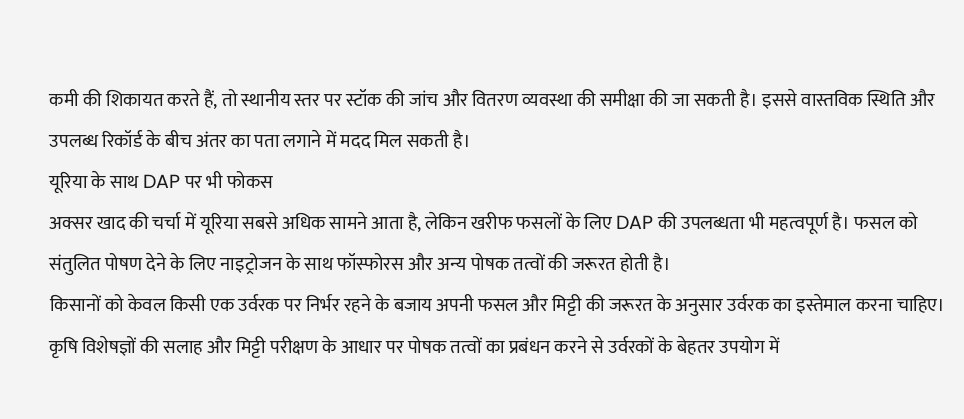कमी की शिकायत करते हैं, तो स्थानीय स्तर पर स्टॉक की जांच और वितरण व्यवस्था की समीक्षा की जा सकती है। इससे वास्तविक स्थिति और उपलब्ध रिकॉर्ड के बीच अंतर का पता लगाने में मदद मिल सकती है।
यूरिया के साथ DAP पर भी फोकस
अक्सर खाद की चर्चा में यूरिया सबसे अधिक सामने आता है, लेकिन खरीफ फसलों के लिए DAP की उपलब्धता भी महत्वपूर्ण है। फसल को संतुलित पोषण देने के लिए नाइट्रोजन के साथ फॉस्फोरस और अन्य पोषक तत्वों की जरूरत होती है।
किसानों को केवल किसी एक उर्वरक पर निर्भर रहने के बजाय अपनी फसल और मिट्टी की जरूरत के अनुसार उर्वरक का इस्तेमाल करना चाहिए। कृषि विशेषज्ञों की सलाह और मिट्टी परीक्षण के आधार पर पोषक तत्वों का प्रबंधन करने से उर्वरकों के बेहतर उपयोग में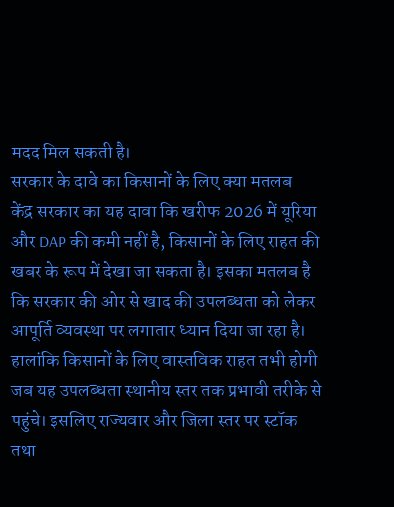मदद मिल सकती है।
सरकार के दावे का किसानों के लिए क्या मतलब
केंद्र सरकार का यह दावा कि खरीफ 2026 में यूरिया और DAP की कमी नहीं है, किसानों के लिए राहत की खबर के रूप में देखा जा सकता है। इसका मतलब है कि सरकार की ओर से खाद की उपलब्धता को लेकर आपूर्ति व्यवस्था पर लगातार ध्यान दिया जा रहा है।
हालांकि किसानों के लिए वास्तविक राहत तभी होगी जब यह उपलब्धता स्थानीय स्तर तक प्रभावी तरीके से पहुंचे। इसलिए राज्यवार और जिला स्तर पर स्टॉक तथा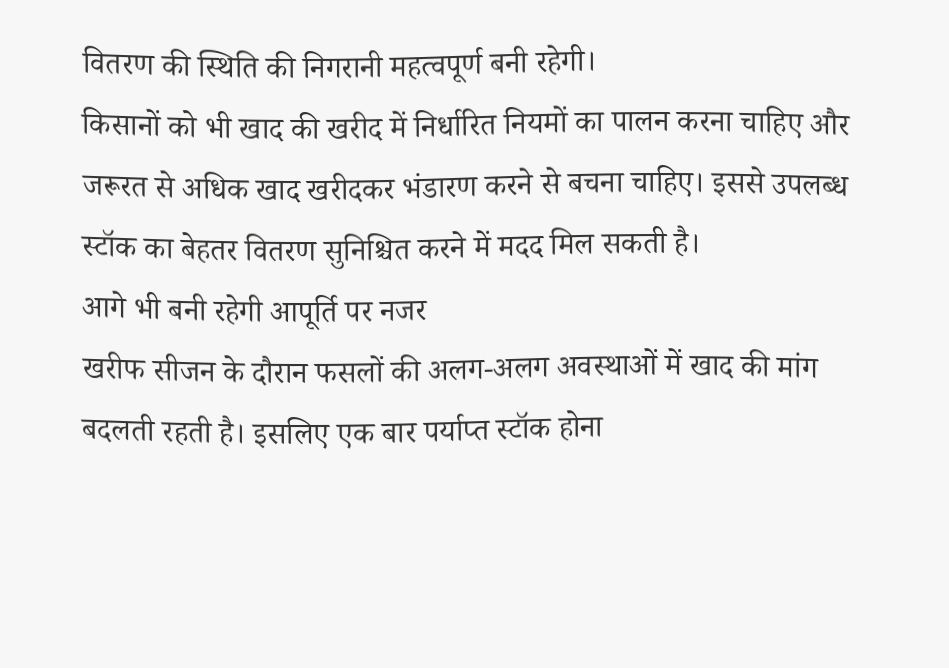वितरण की स्थिति की निगरानी महत्वपूर्ण बनी रहेगी।
किसानों को भी खाद की खरीद में निर्धारित नियमों का पालन करना चाहिए और जरूरत से अधिक खाद खरीदकर भंडारण करने से बचना चाहिए। इससे उपलब्ध स्टॉक का बेहतर वितरण सुनिश्चित करने में मदद मिल सकती है।
आगे भी बनी रहेगी आपूर्ति पर नजर
खरीफ सीजन के दौरान फसलों की अलग-अलग अवस्थाओं में खाद की मांग बदलती रहती है। इसलिए एक बार पर्याप्त स्टॉक होना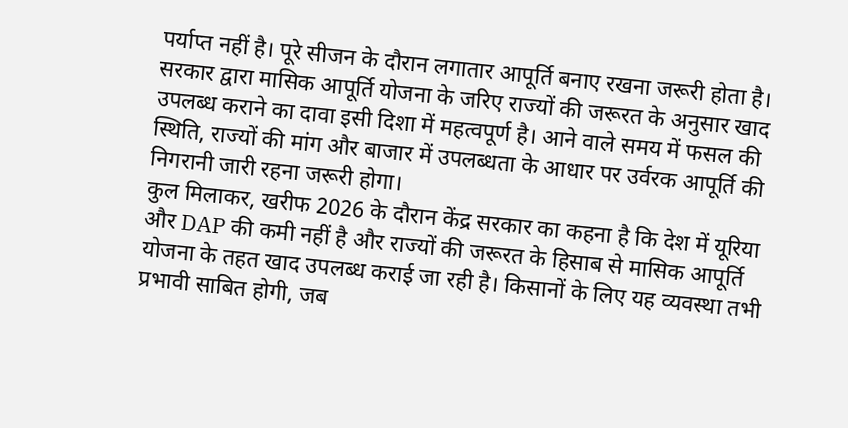पर्याप्त नहीं है। पूरे सीजन के दौरान लगातार आपूर्ति बनाए रखना जरूरी होता है।
सरकार द्वारा मासिक आपूर्ति योजना के जरिए राज्यों की जरूरत के अनुसार खाद उपलब्ध कराने का दावा इसी दिशा में महत्वपूर्ण है। आने वाले समय में फसल की स्थिति, राज्यों की मांग और बाजार में उपलब्धता के आधार पर उर्वरक आपूर्ति की निगरानी जारी रहना जरूरी होगा।
कुल मिलाकर, खरीफ 2026 के दौरान केंद्र सरकार का कहना है कि देश में यूरिया और DAP की कमी नहीं है और राज्यों की जरूरत के हिसाब से मासिक आपूर्ति योजना के तहत खाद उपलब्ध कराई जा रही है। किसानों के लिए यह व्यवस्था तभी प्रभावी साबित होगी, जब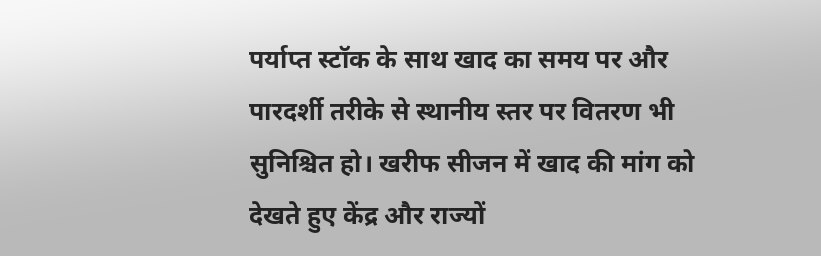पर्याप्त स्टॉक के साथ खाद का समय पर और पारदर्शी तरीके से स्थानीय स्तर पर वितरण भी सुनिश्चित हो। खरीफ सीजन में खाद की मांग को देखते हुए केंद्र और राज्यों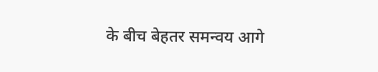के बीच बेहतर समन्वय आगे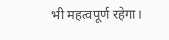भी महत्वपूर्ण रहेगा।